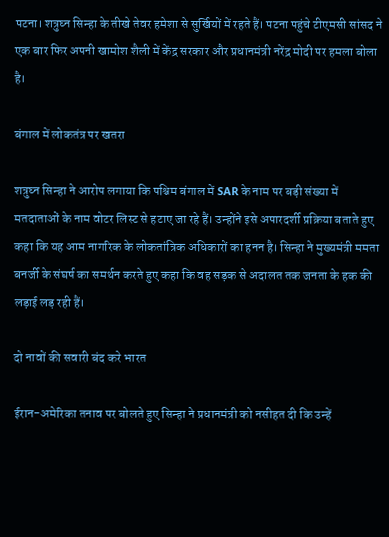पटना। शत्रुघ्न सिन्हा के तीखे तेवर हमेशा से सुर्खियों में रहते हैं। पटना पहुंचे टीएमसी सांसद ने एक बार फिर अपनी खामोश शैली में केंद्र सरकार और प्रधानमंत्री नरेंद्र मोदी पर हमला बोला है।

बंगाल में लोकतंत्र पर खतरा

शत्रुघ्न सिन्हा ने आरोप लगाया कि पश्चिम बंगाल में SAR के नाम पर बड़ी संख्या में मतदाताओं के नाम वोटर लिस्ट से हटाए जा रहे हैं। उन्होंने इसे अपारदर्शी प्रक्रिया बताते हुए कहा कि यह आम नागरिक के लोकतांत्रिक अधिकारों का हनन है। सिन्हा ने मुख्यमंत्री ममता बनर्जी के संघर्ष का समर्थन करते हुए कहा कि वह सड़क से अदालत तक जनता के हक की लड़ाई लड़ रही हैं।

दो नावों की सवारी बंद करे भारत

ईरान-अमेरिका तनाव पर बोलते हुए सिन्हा ने प्रधानमंत्री को नसीहत दी कि उन्हें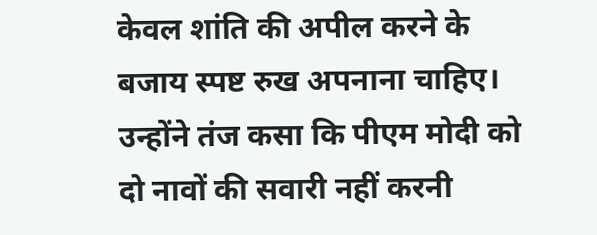केवल शांति की अपील करने के बजाय स्पष्ट रुख अपनाना चाहिए। उन्होंने तंज कसा कि पीएम मोदी को दो नावों की सवारी नहीं करनी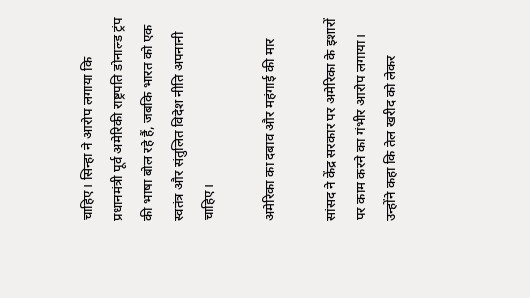चाहिए। सिन्हा ने आरोप लगाया कि प्रधानमंत्री पूर्व अमेरिकी राष्ट्रपति डोनाल्ड ट्रंप की भाषा बोल रहे हैं, जबकि भारत को एक स्वतंत्र और संतुलित विदेश नीति अपनानी चाहिए।

अमेरिका का दबाव और महंगाई की मार

सांसद ने केंद्र सरकार पर अमेरिका के इशारों पर काम करने का गंभीर आरोप लगाया। उन्होंने कहा कि तेल खरीद को लेकर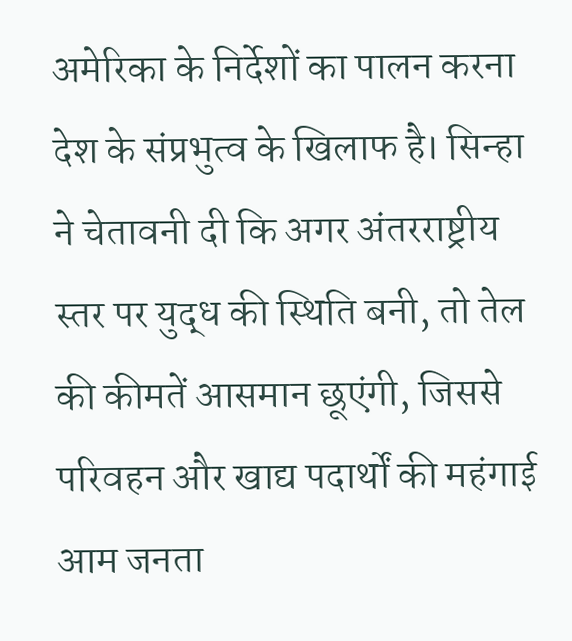अमेरिका के निर्देशों का पालन करना देश के संप्रभुत्व के खिलाफ है। सिन्हा ने चेतावनी दी कि अगर अंतरराष्ट्रीय स्तर पर युद्ध की स्थिति बनी, तो तेल की कीमतें आसमान छूएंगी, जिससे परिवहन और खाद्य पदार्थों की महंगाई आम जनता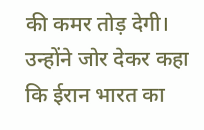की कमर तोड़ देगी। उन्होंने जोर देकर कहा कि ईरान भारत का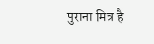पुराना मित्र है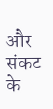और संकट के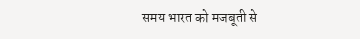समय भारत को मजबूती से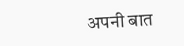अपनी बात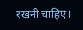रखनी चाहिए।